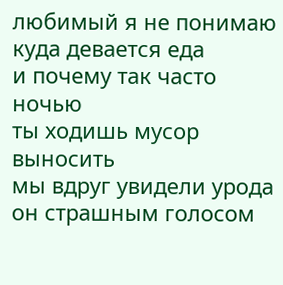любимый я не понимаю
куда девается еда
и почему так часто ночью
ты ходишь мусор выносить
мы вдруг увидели урода
он страшным голосом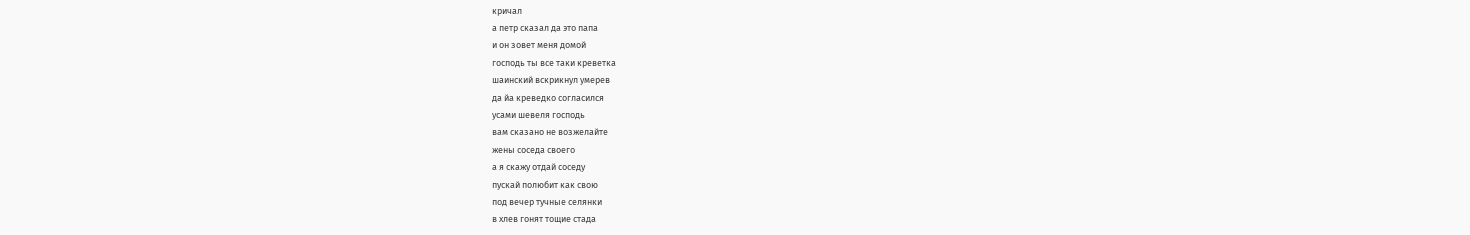кричал
а петр сказал да это папа
и он зовет меня домой
господь ты все таки креветка
шаинский вскрикнул умерев
да йа креведко согласился
усами шевеля господь
вам сказано не возжелайте
жены соседа своего
а я скажу отдай соседу
пускай полюбит как свою
под вечер тучные селянки
в хлев гонят тощие стада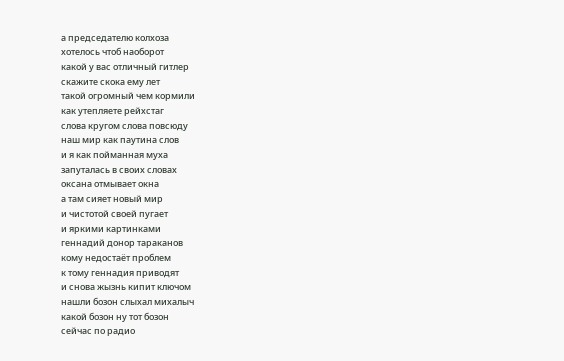а председателю колхоза
хотелось чтоб наоборот
какой у вас отличный гитлер
скажите скока ему лет
такой огромный чем кормили
как утепляете рейхстаг
слова кругом слова повсюду
наш мир как паутина слов
и я как пойманная муха
запуталась в своих словах
оксана отмывает окна
а там сияет новый мир
и чистотой своей пугает
и яркими картинками
геннадий донор тараканов
кому недостаёт проблем
к тому геннадия приводят
и снова жызнь кипит ключом
нашли бозон слыхал михалыч
какой бозон ну тот бозон
сейчас по радио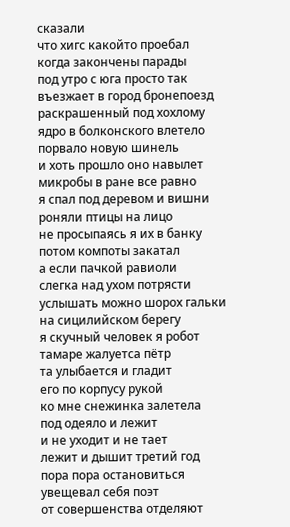сказали
что хигс какойто проебал
когда закончены парады
под утро с юга просто так
въезжает в город бронепоезд
раскрашенный под хохлому
ядро в болконского влетело
порвало новую шинель
и хоть прошло оно навылет
микробы в ране все равно
я спал под деревом и вишни
роняли птицы на лицо
не просыпаясь я их в банку
потом компоты закатал
а если пачкой равиоли
слегка над ухом потрясти
услышать можно шорох гальки
на сицилийском берегу
я скучный человек я робот
тамаре жалуетса пётр
та улыбается и гладит
его по корпусу рукой
ко мне снежинка залетела
под одеяло и лежит
и не уходит и не тает
лежит и дышит третий год
пора пора остановиться
увещевал себя поэт
от совершенства отделяют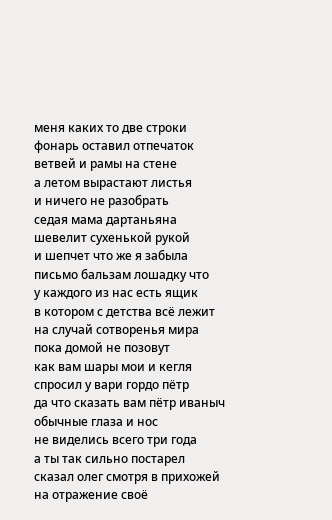меня каких то две строки
фонарь оставил отпечаток
ветвей и рамы на стене
а летом вырастают листья
и ничего не разобрать
седая мама дартаньяна
шевелит сухенькой рукой
и шепчет что же я забыла
письмо бальзам лошадку что
у каждого из нас есть ящик
в котором с детства всё лежит
на случай сотворенья мира
пока домой не позовут
как вам шары мои и кегля
спросил у вари гордо пётр
да что сказать вам пётр иваныч
обычные глаза и нос
не виделись всего три года
а ты так сильно постарел
сказал олег смотря в прихожей
на отражение своё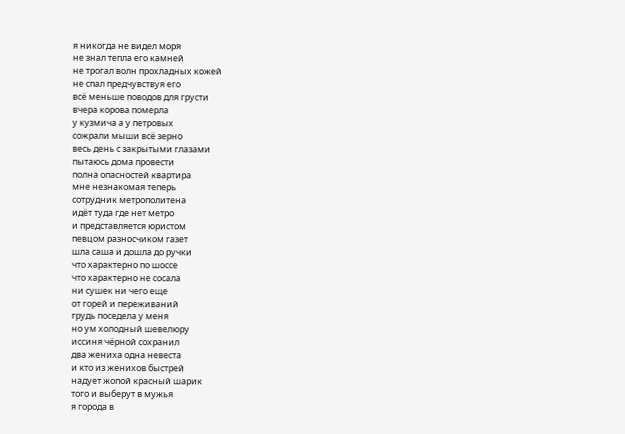я никогда не видел моря
не знал тепла его камней
не трогал волн прохладных кожей
не спал предчувствуя его
всё меньше поводов для грусти
вчера корова померла
у кузмича а у петровых
сожрали мыши всё зерно
весь день с закрытыми глазами
пытаюсь дома провести
полна опасностей квартира
мне незнакомая теперь
сотрудник метрополитена
идёт туда где нет метро
и представляется юристом
певцом разносчиком газет
шла саша и дошла до ручки
что характерно по шоссе
что характерно не сосала
ни сушек ни чего еще
от горей и переживаний
грудь поседела у меня
но ум холодный шевелюру
иссиня чёрной сохранил
два жениха одна невеста
и кто из женихов быстрей
надует жопой красный шарик
того и выберут в мужья
я города в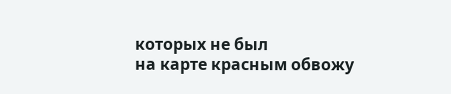которых не был
на карте красным обвожу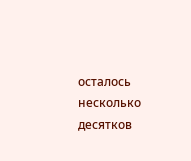осталось несколько десятков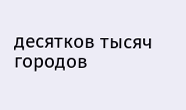десятков тысяч городов